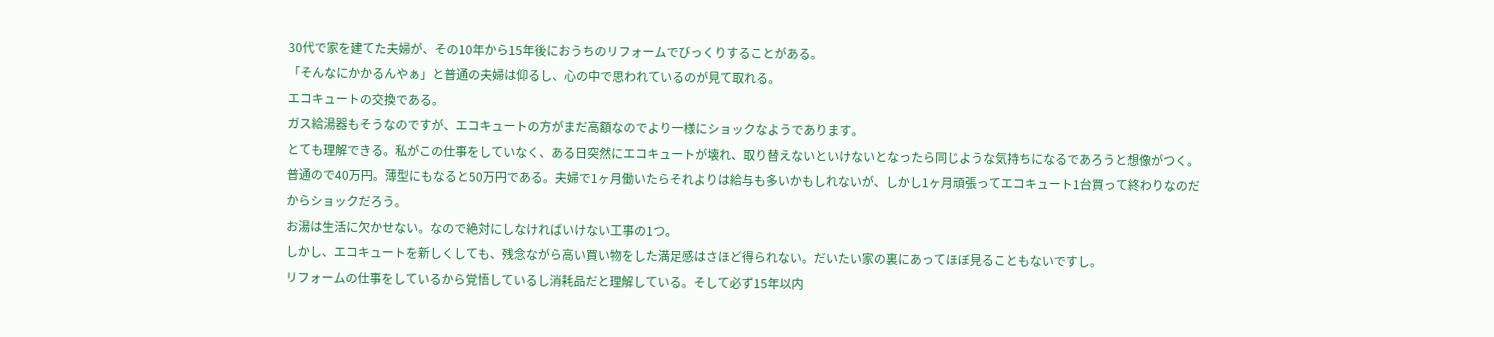30代で家を建てた夫婦が、その10年から15年後におうちのリフォームでびっくりすることがある。
「そんなにかかるんやぁ」と普通の夫婦は仰るし、心の中で思われているのが見て取れる。
エコキュートの交換である。
ガス給湯器もそうなのですが、エコキュートの方がまだ高額なのでより一様にショックなようであります。
とても理解できる。私がこの仕事をしていなく、ある日突然にエコキュートが壊れ、取り替えないといけないとなったら同じような気持ちになるであろうと想像がつく。
普通ので40万円。薄型にもなると50万円である。夫婦で1ヶ月働いたらそれよりは給与も多いかもしれないが、しかし1ヶ月頑張ってエコキュート1台買って終わりなのだからショックだろう。
お湯は生活に欠かせない。なので絶対にしなければいけない工事の1つ。
しかし、エコキュートを新しくしても、残念ながら高い買い物をした満足感はさほど得られない。だいたい家の裏にあってほぼ見ることもないですし。
リフォームの仕事をしているから覚悟しているし消耗品だと理解している。そして必ず15年以内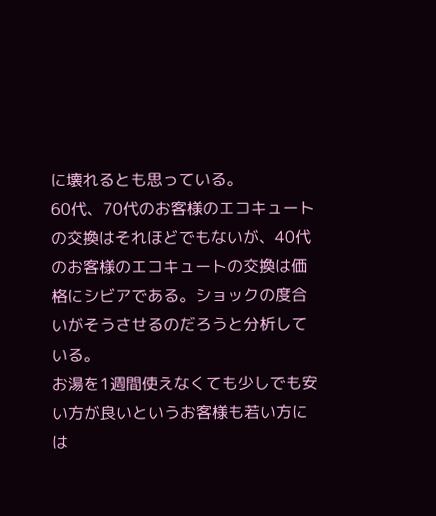に壊れるとも思っている。
60代、70代のお客様のエコキュートの交換はそれほどでもないが、40代のお客様のエコキュートの交換は価格にシビアである。ショックの度合いがそうさせるのだろうと分析している。
お湯を1週間使えなくても少しでも安い方が良いというお客様も若い方には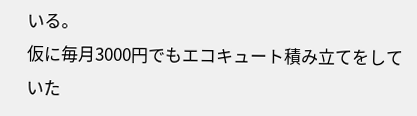いる。
仮に毎月3000円でもエコキュート積み立てをしていた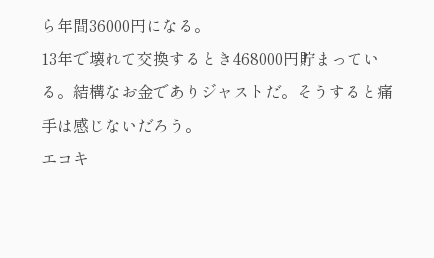ら年間36000円になる。
13年で壊れて交換するとき468000円貯まっている。結構なお金でありジャストだ。そうすると痛手は感じないだろう。
エコキ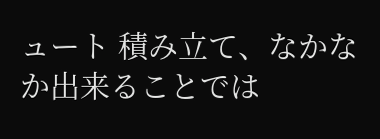ュート 積み立て、なかなか出来ることでは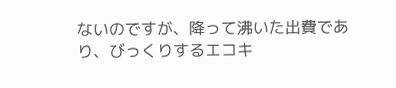ないのですが、降って沸いた出費であり、びっくりするエコキ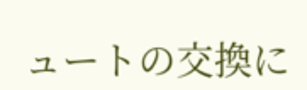ュートの交換に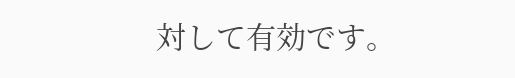対して有効です。